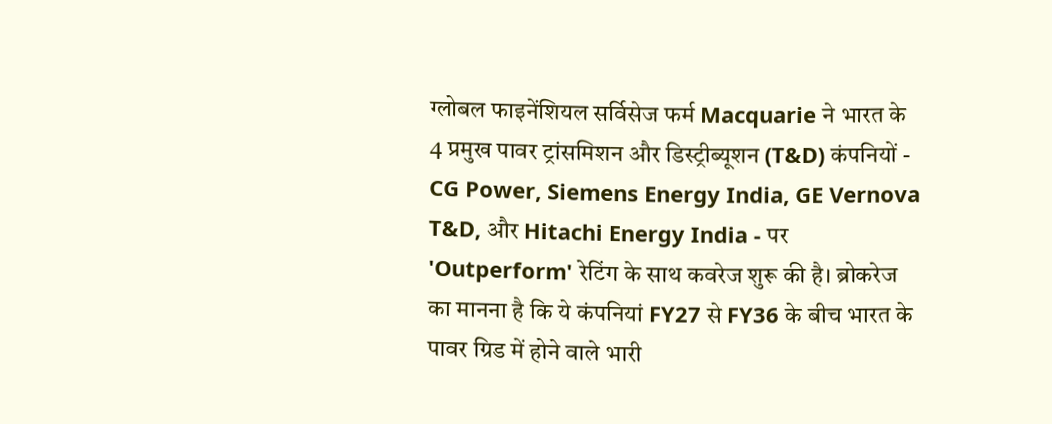ग्लोबल फाइनेंशियल सर्विसेज फर्म Macquarie ने भारत के 4 प्रमुख पावर ट्रांसमिशन और डिस्ट्रीब्यूशन (T&D) कंपनियों - CG Power, Siemens Energy India, GE Vernova T&D, और Hitachi Energy India - पर 'Outperform' रेटिंग के साथ कवरेज शुरू की है। ब्रोकरेज का मानना है कि ये कंपनियां FY27 से FY36 के बीच भारत के पावर ग्रिड में होने वाले भारी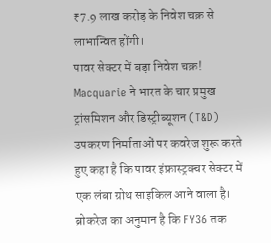₹7.9 लाख करोड़ के निवेश चक्र से लाभान्वित होंगी।
पावर सेक्टर में बड़ा निवेश चक्र!
Macquarie ने भारत के चार प्रमुख ट्रांसमिशन और डिस्ट्रीब्यूशन (T&D) उपकरण निर्माताओं पर कवरेज शुरू करते हुए कहा है कि पावर इंफ्रास्ट्रक्चर सेक्टर में एक लंबा ग्रोथ साइकिल आने वाला है। ब्रोकरेज का अनुमान है कि FY36 तक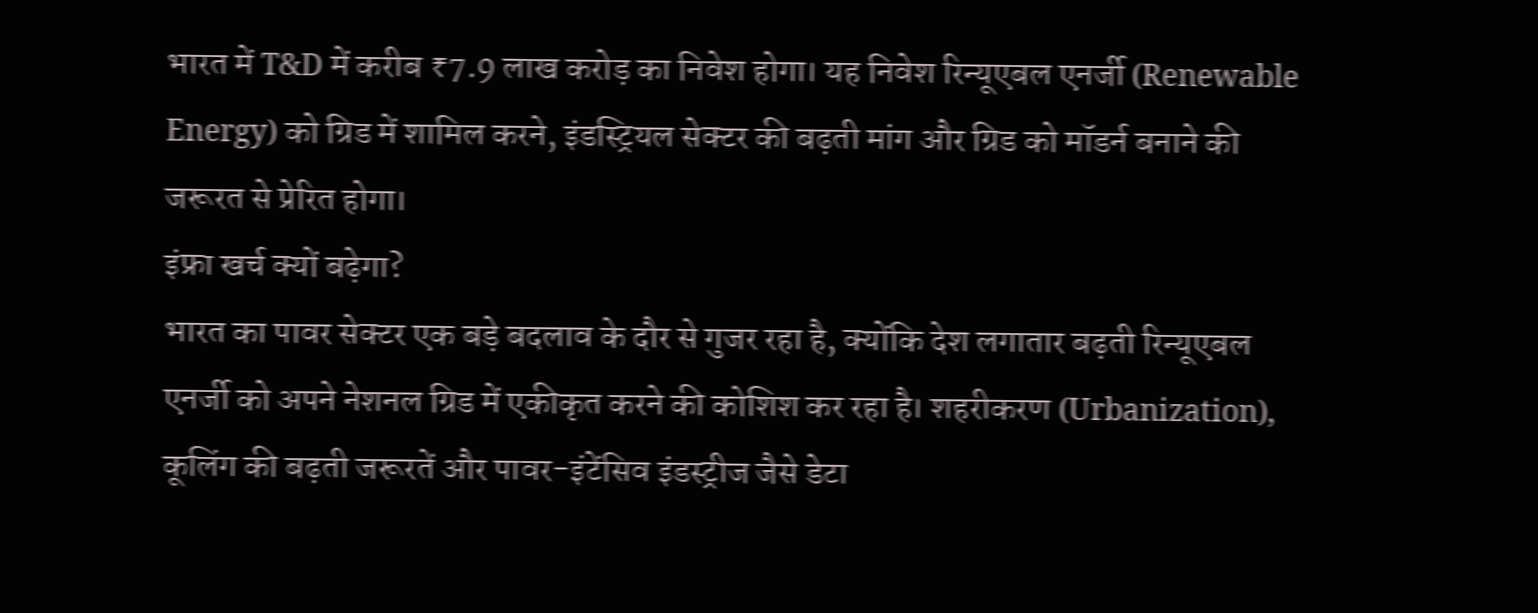भारत में T&D में करीब ₹7.9 लाख करोड़ का निवेश होगा। यह निवेश रिन्यूएबल एनर्जी (Renewable Energy) को ग्रिड में शामिल करने, इंडस्ट्रियल सेक्टर की बढ़ती मांग और ग्रिड को मॉडर्न बनाने की जरूरत से प्रेरित होगा।
इंफ्रा खर्च क्यों बढ़ेगा?
भारत का पावर सेक्टर एक बड़े बदलाव के दौर से गुजर रहा है, क्योंकि देश लगातार बढ़ती रिन्यूएबल एनर्जी को अपने नेशनल ग्रिड में एकीकृत करने की कोशिश कर रहा है। शहरीकरण (Urbanization), कूलिंग की बढ़ती जरूरतें और पावर-इंटेंसिव इंडस्ट्रीज जैसे डेटा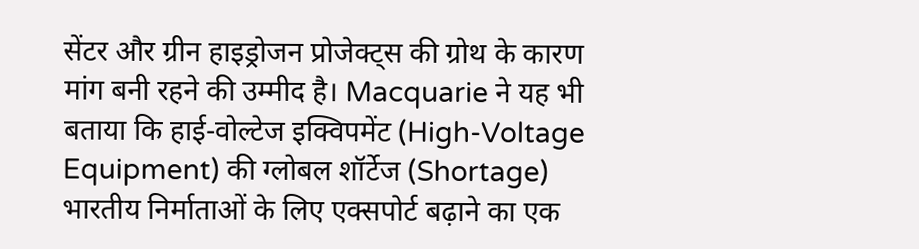सेंटर और ग्रीन हाइड्रोजन प्रोजेक्ट्स की ग्रोथ के कारण मांग बनी रहने की उम्मीद है। Macquarie ने यह भी बताया कि हाई-वोल्टेज इक्विपमेंट (High-Voltage Equipment) की ग्लोबल शॉर्टेज (Shortage) भारतीय निर्माताओं के लिए एक्सपोर्ट बढ़ाने का एक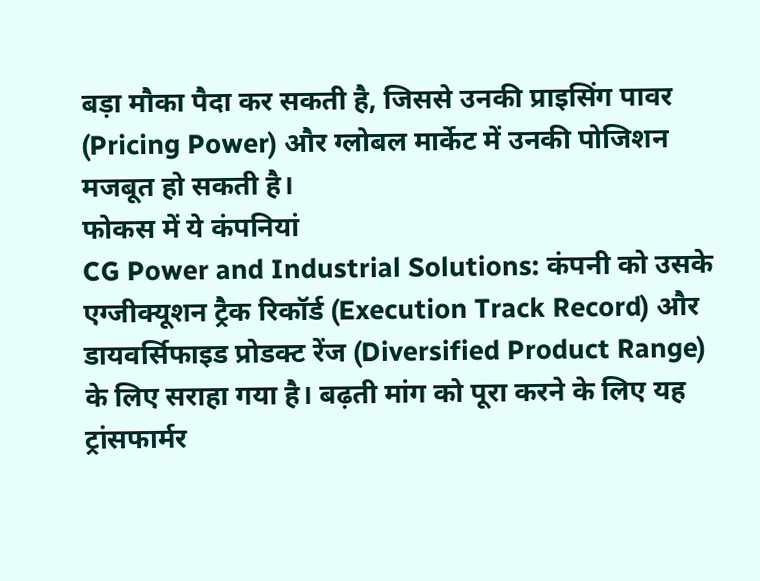बड़ा मौका पैदा कर सकती है, जिससे उनकी प्राइसिंग पावर (Pricing Power) और ग्लोबल मार्केट में उनकी पोजिशन मजबूत हो सकती है।
फोकस में ये कंपनियां
CG Power and Industrial Solutions: कंपनी को उसके एग्जीक्यूशन ट्रैक रिकॉर्ड (Execution Track Record) और डायवर्सिफाइड प्रोडक्ट रेंज (Diversified Product Range) के लिए सराहा गया है। बढ़ती मांग को पूरा करने के लिए यह ट्रांसफार्मर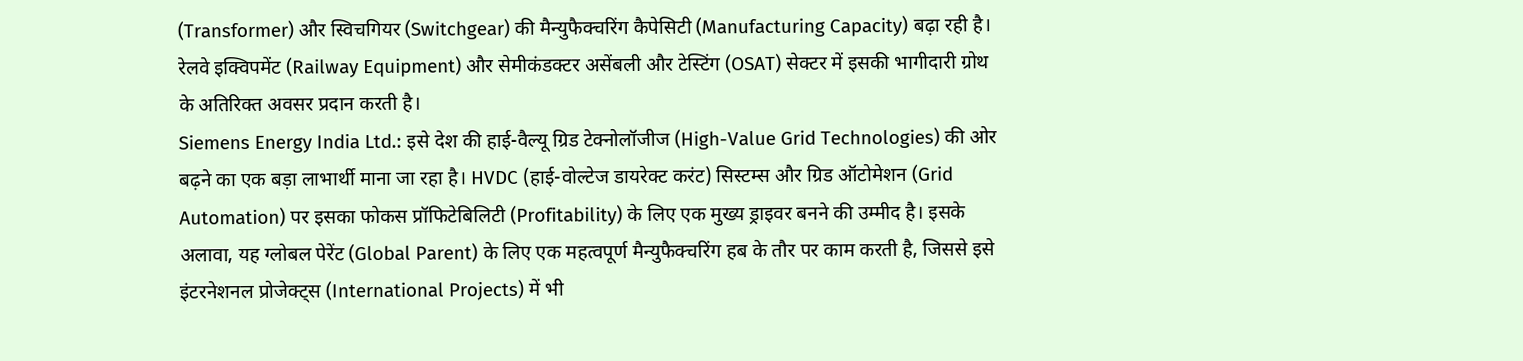(Transformer) और स्विचगियर (Switchgear) की मैन्युफैक्चरिंग कैपेसिटी (Manufacturing Capacity) बढ़ा रही है। रेलवे इक्विपमेंट (Railway Equipment) और सेमीकंडक्टर असेंबली और टेस्टिंग (OSAT) सेक्टर में इसकी भागीदारी ग्रोथ के अतिरिक्त अवसर प्रदान करती है।
Siemens Energy India Ltd.: इसे देश की हाई-वैल्यू ग्रिड टेक्नोलॉजीज (High-Value Grid Technologies) की ओर बढ़ने का एक बड़ा लाभार्थी माना जा रहा है। HVDC (हाई-वोल्टेज डायरेक्ट करंट) सिस्टम्स और ग्रिड ऑटोमेशन (Grid Automation) पर इसका फोकस प्रॉफिटेबिलिटी (Profitability) के लिए एक मुख्य ड्राइवर बनने की उम्मीद है। इसके अलावा, यह ग्लोबल पेरेंट (Global Parent) के लिए एक महत्वपूर्ण मैन्युफैक्चरिंग हब के तौर पर काम करती है, जिससे इसे इंटरनेशनल प्रोजेक्ट्स (International Projects) में भी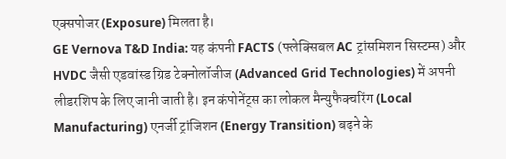एक्सपोजर (Exposure) मिलता है।
GE Vernova T&D India: यह कंपनी FACTS (फ्लेक्सिबल AC ट्रांसमिशन सिस्टम्स) और HVDC जैसी एडवांस्ड ग्रिड टेक्नोलॉजीज (Advanced Grid Technologies) में अपनी लीडरशिप के लिए जानी जाती है। इन कंपोनेंट्स का लोकल मैन्युफैक्चरिंग (Local Manufacturing) एनर्जी ट्रांजिशन (Energy Transition) बढ़ने के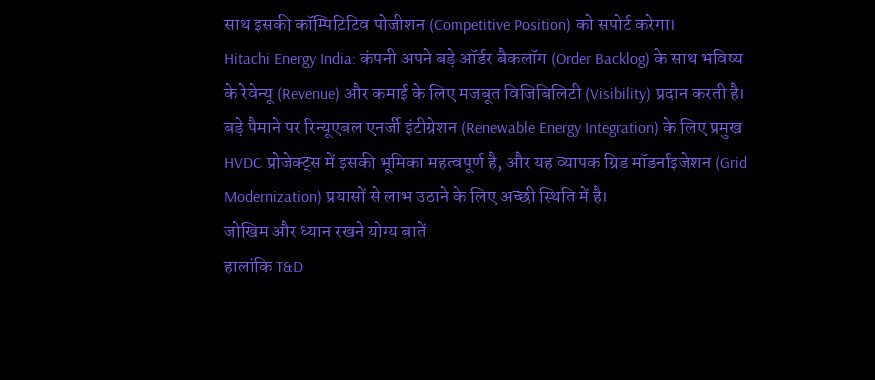साथ इसकी कॉम्पिटिटिव पोजीशन (Competitive Position) को सपोर्ट करेगा।
Hitachi Energy India: कंपनी अपने बड़े ऑर्डर बैकलॉग (Order Backlog) के साथ भविष्य के रेवेन्यू (Revenue) और कमाई के लिए मजबूत विजिबिलिटी (Visibility) प्रदान करती है। बड़े पैमाने पर रिन्यूएबल एनर्जी इंटीग्रेशन (Renewable Energy Integration) के लिए प्रमुख HVDC प्रोजेक्ट्स में इसकी भूमिका महत्वपूर्ण है, और यह व्यापक ग्रिड मॉडर्नाइजेशन (Grid Modernization) प्रयासों से लाभ उठाने के लिए अच्छी स्थिति में है।
जोखिम और ध्यान रखने योग्य बातें
हालांकि T&D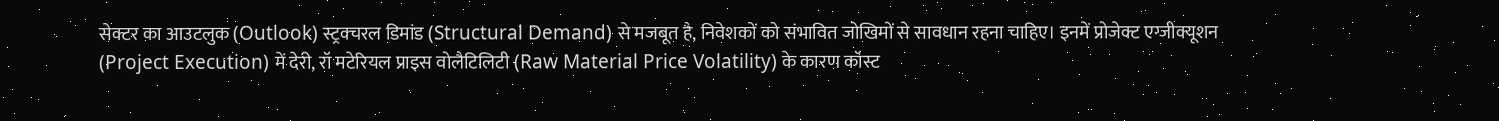सेक्टर का आउटलुक (Outlook) स्ट्रक्चरल डिमांड (Structural Demand) से मजबूत है, निवेशकों को संभावित जोखिमों से सावधान रहना चाहिए। इनमें प्रोजेक्ट एग्जीक्यूशन (Project Execution) में देरी, रॉ मटेरियल प्राइस वोलैटिलिटी (Raw Material Price Volatility) के कारण कॉस्ट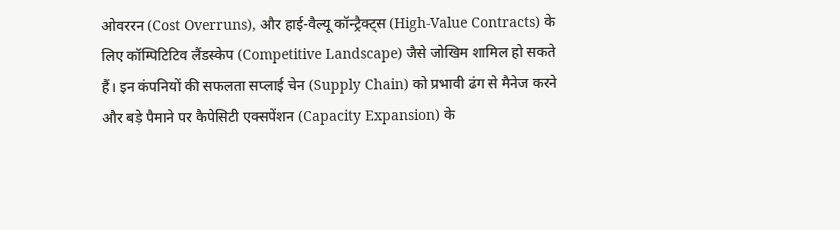ओवररन (Cost Overruns), और हाई-वैल्यू कॉन्ट्रैक्ट्स (High-Value Contracts) के लिए कॉम्पिटिटिव लैंडस्केप (Competitive Landscape) जैसे जोखिम शामिल हो सकते हैं। इन कंपनियों की सफलता सप्लाई चेन (Supply Chain) को प्रभावी ढंग से मैनेज करने और बड़े पैमाने पर कैपेसिटी एक्सपेंशन (Capacity Expansion) के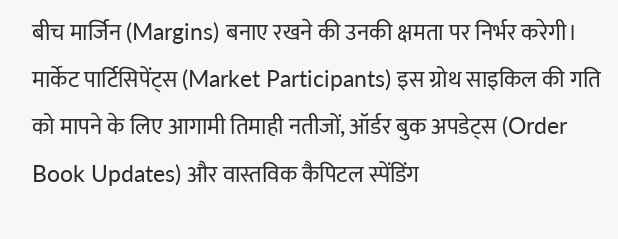बीच मार्जिन (Margins) बनाए रखने की उनकी क्षमता पर निर्भर करेगी। मार्केट पार्टिसिपेंट्स (Market Participants) इस ग्रोथ साइकिल की गति को मापने के लिए आगामी तिमाही नतीजों, ऑर्डर बुक अपडेट्स (Order Book Updates) और वास्तविक कैपिटल स्पेंडिंग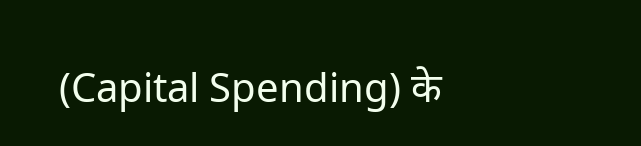(Capital Spending) के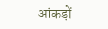आंकड़ों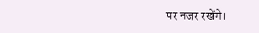पर नजर रखेंगे।